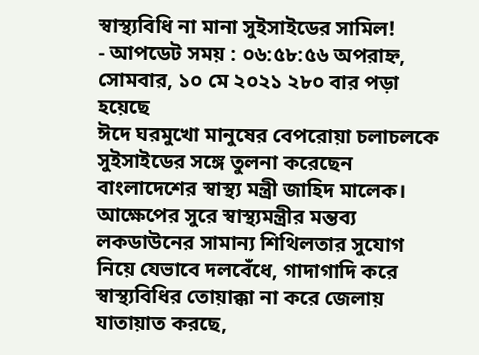স্বাস্থ্যবিধি না মানা সুইসাইডের সামিল!
- আপডেট সময় : ০৬:৫৮:৫৬ অপরাহ্ন, সোমবার, ১০ মে ২০২১ ২৮০ বার পড়া হয়েছে
ঈদে ঘরমুখো মানুষের বেপরোয়া চলাচলকে সুইসাইডের সঙ্গে তুলনা করেছেন বাংলাদেশের স্বাস্থ্য মন্ত্রী জাহিদ মালেক। আক্ষেপের সুরে স্বাস্থ্যমন্ত্রীর মন্তব্য লকডাউনের সামান্য শিথিলতার সুযোগ নিয়ে যেভাবে দলবেঁধে, গাদাগাদি করে স্বাস্থ্যবিধির তোয়াক্কা না করে জেলায় যাতায়াত করছে,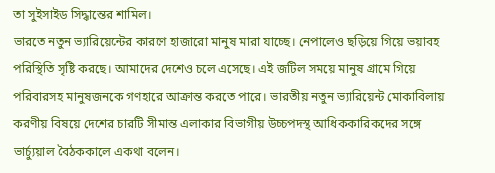তা সুইসাইড সিদ্ধান্তের শামিল।
ভারতে নতুন ভ্যারিয়েন্টের কারণে হাজারো মানুষ মারা যাচ্ছে। নেপালেও ছড়িয়ে গিয়ে ভয়াবহ পরিস্থিতি সৃষ্টি করছে। আমাদের দেশেও চলে এসেছে। এই জটিল সময়ে মানুষ গ্রামে গিয়ে পরিবারসহ মানুষজনকে গণহারে আক্রান্ত করতে পারে। ভারতীয় নতুন ভ্যারিয়েন্ট মোকাবিলায় করণীয় বিষয়ে দেশের চারটি সীমান্ত এলাকার বিভাগীয় উচ্চপদস্থ আধিককারিকদের সঙ্গে ভার্চ্যুয়াল বৈঠককালে একথা বলেন।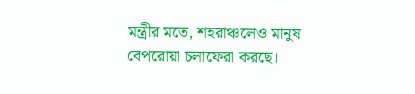মন্ত্রীর মতে, শহরাঞ্চলেও মানুষ বেপরোয়া চলাফেরা করছে।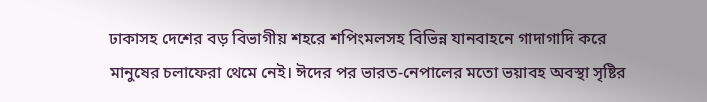ঢাকাসহ দেশের বড় বিভাগীয় শহরে শপিংমলসহ বিভিন্ন যানবাহনে গাদাগাদি করে মানুষের চলাফেরা থেমে নেই। ঈদের পর ভারত-নেপালের মতো ভয়াবহ অবস্থা সৃষ্টির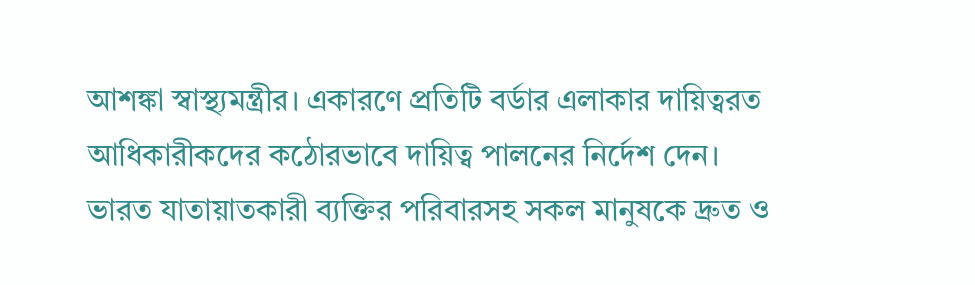আশঙ্কা স্বাস্থ্যমন্ত্রীর। একারণে প্রতিটি বর্ডার এলাকার দায়িত্বরত আধিকারীকদের কঠোরভাবে দায়িত্ব পালনের নির্দেশ দেন।
ভারত যাতায়াতকারী ব্যক্তির পরিবারসহ সকল মানুষকে দ্রুত ও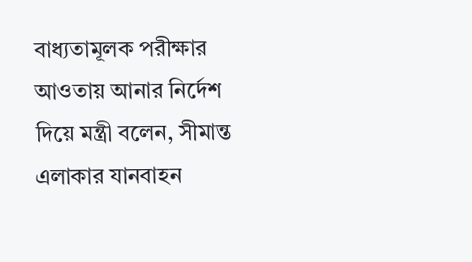বাধ্যতামূলক পরীক্ষার আওতায় আনার নির্দেশ দিয়ে মন্ত্রী বলেন, সীমান্ত এলাকার যানবাহন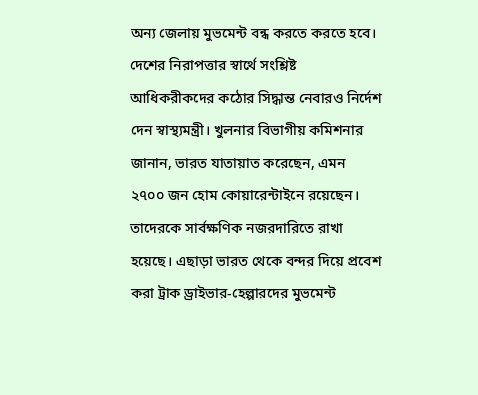অন্য জেলায় মুভমেন্ট বন্ধ করতে করতে হবে। দেশের নিরাপত্তার স্বার্থে সংশ্লিষ্ট আধিকরীকদের কঠোর সিদ্ধান্ত নেবারও নির্দেশ দেন স্বাস্থ্যমন্ত্রী। খুলনার বিভাগীয় কমিশনার জানান, ভারত যাতায়াত করেছেন, এমন ২৭০০ জন হোম কোয়ারেন্টাইনে রয়েছেন।
তাদেরকে সার্বক্ষণিক নজরদারিতে রাখা হয়েছে। এছাড়া ভারত থেকে বন্দর দিয়ে প্রবেশ করা ট্রাক ড্রাইভার-হেল্পারদের মুভমেন্ট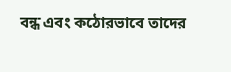বন্ধ এবং কঠোরভাবে তাদের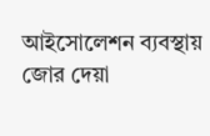আইসোলেশন ব্যবস্থায় জোর দেয়া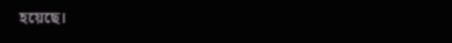হয়েছে।